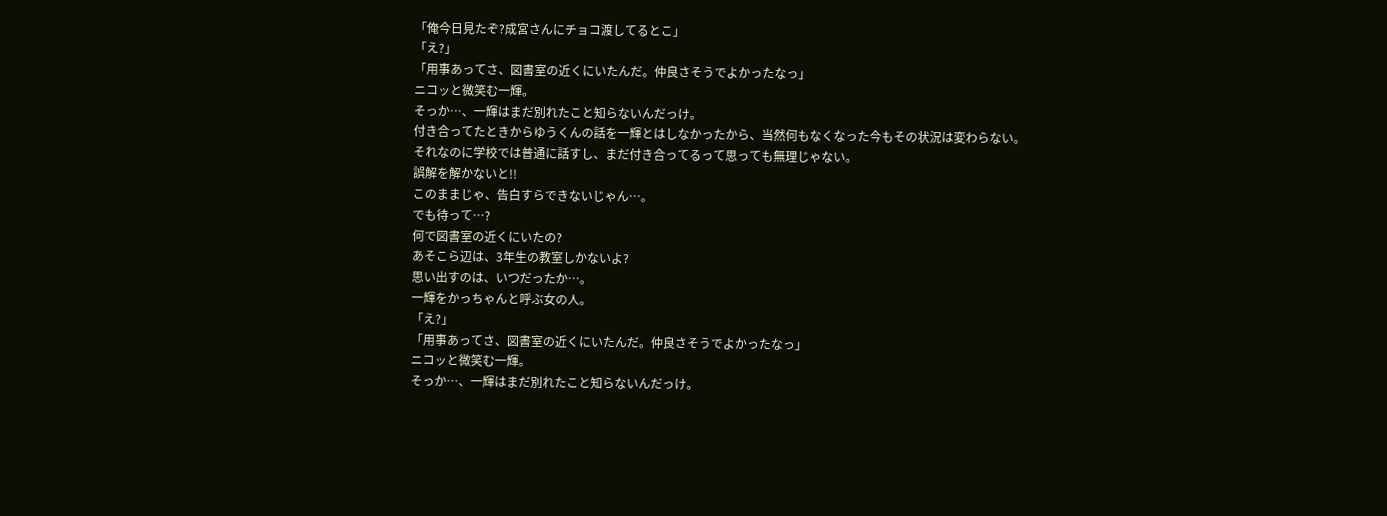「俺今日見たぞ?成宮さんにチョコ渡してるとこ」
「え?」
「用事あってさ、図書室の近くにいたんだ。仲良さそうでよかったなっ」
ニコッと微笑む一輝。
そっか…、一輝はまだ別れたこと知らないんだっけ。
付き合ってたときからゆうくんの話を一輝とはしなかったから、当然何もなくなった今もその状況は変わらない。
それなのに学校では普通に話すし、まだ付き合ってるって思っても無理じゃない。
誤解を解かないと!!
このままじゃ、告白すらできないじゃん…。
でも待って…?
何で図書室の近くにいたの?
あそこら辺は、3年生の教室しかないよ?
思い出すのは、いつだったか…。
一輝をかっちゃんと呼ぶ女の人。
「え?」
「用事あってさ、図書室の近くにいたんだ。仲良さそうでよかったなっ」
ニコッと微笑む一輝。
そっか…、一輝はまだ別れたこと知らないんだっけ。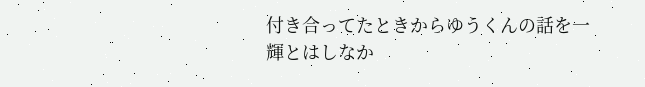付き合ってたときからゆうくんの話を一輝とはしなか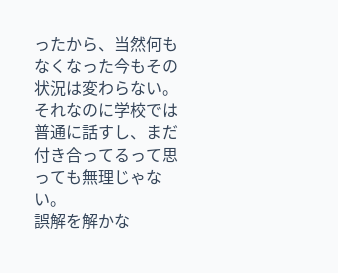ったから、当然何もなくなった今もその状況は変わらない。
それなのに学校では普通に話すし、まだ付き合ってるって思っても無理じゃない。
誤解を解かな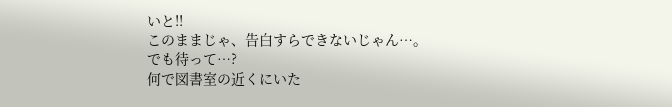いと!!
このままじゃ、告白すらできないじゃん…。
でも待って…?
何で図書室の近くにいた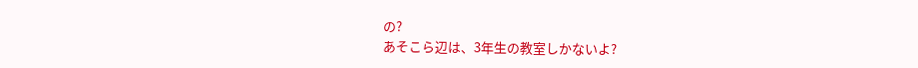の?
あそこら辺は、3年生の教室しかないよ?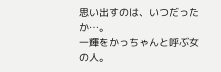思い出すのは、いつだったか…。
一輝をかっちゃんと呼ぶ女の人。